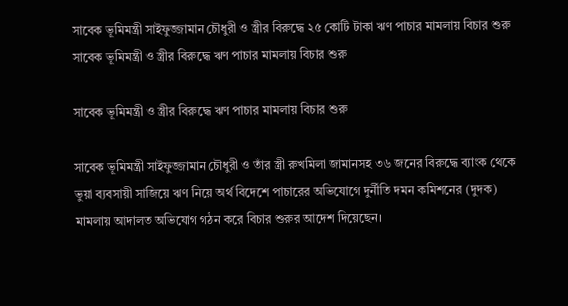সাবেক ভূমিমন্ত্রী সাইফুজ্জামান চৌধুরী ও স্ত্রীর বিরুদ্ধে ২৫ কোটি টাকা ঋণ পাচার মামলায় বিচার শুরু
সাবেক ভূমিমন্ত্রী ও স্ত্রীর বিরুদ্ধে ঋণ পাচার মামলায় বিচার শুরু

সাবেক ভূমিমন্ত্রী ও স্ত্রীর বিরুদ্ধে ঋণ পাচার মামলায় বিচার শুরু

সাবেক ভূমিমন্ত্রী সাইফুজ্জামান চৌধুরী ও তাঁর স্ত্রী রুখমিলা জামানসহ ৩৬ জনের বিরুদ্ধে ব্যাংক থেকে ভুয়া ব্যবসায়ী সাজিয়ে ঋণ নিয়ে অর্থ বিদেশে পাচারের অভিযোগে দুর্নীতি দমন কমিশনের (দুদক) মামলায় আদালত অভিযোগ গঠন করে বিচার শুরুর আদেশ দিয়েছেন।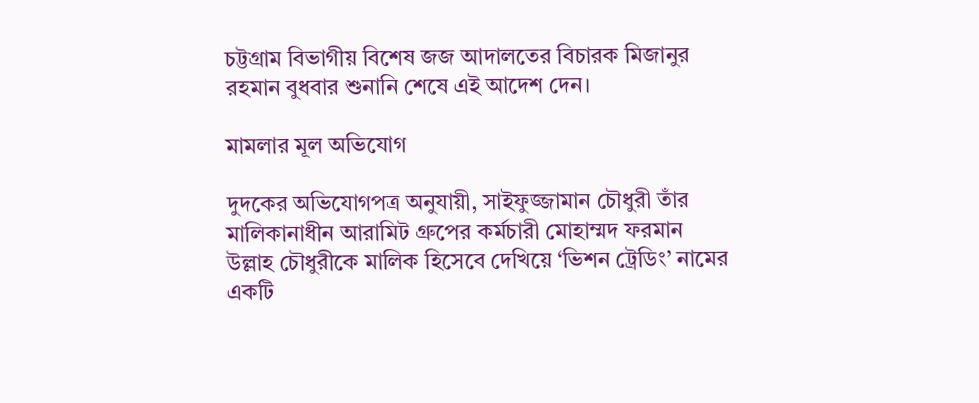চট্টগ্রাম বিভাগীয় বিশেষ জজ আদালতের বিচারক মিজানুর রহমান বুধবার শুনানি শেষে এই আদেশ দেন।

মামলার মূল অভিযোগ

দুদকের অভিযোগপত্র অনুযায়ী, সাইফুজ্জামান চৌধুরী তাঁর মালিকানাধীন আরামিট গ্রুপের কর্মচারী মোহাম্মদ ফরমান উল্লাহ চৌধুরীকে মালিক হিসেবে দেখিয়ে ‘ভিশন ট্রেডিং’ নামের একটি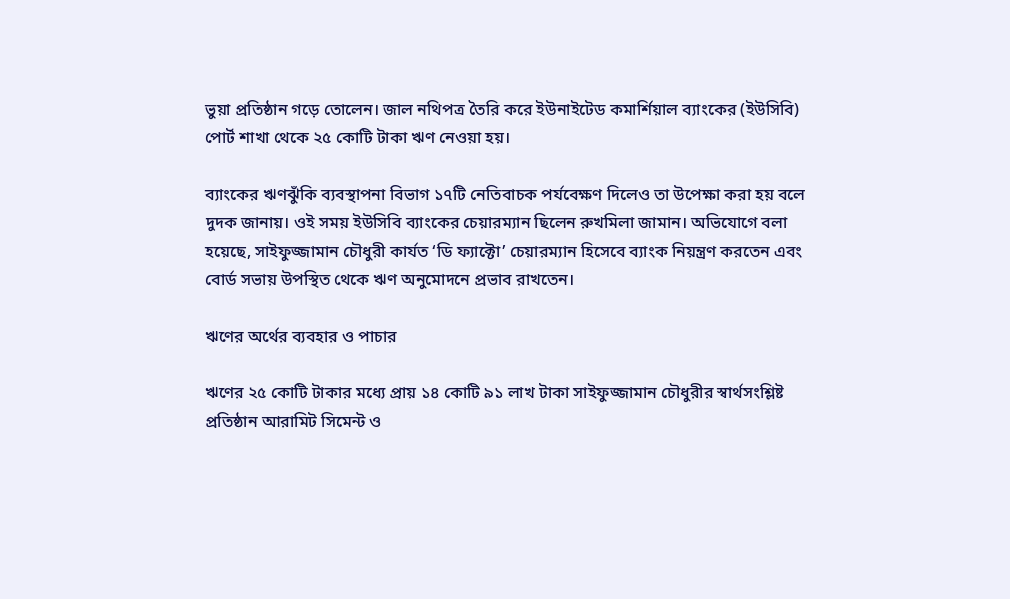ভুয়া প্রতিষ্ঠান গড়ে তোলেন। জাল নথিপত্র তৈরি করে ইউনাইটেড কমার্শিয়াল ব্যাংকের (ইউসিবি) পোর্ট শাখা থেকে ২৫ কোটি টাকা ঋণ নেওয়া হয়।

ব্যাংকের ঋণঝুঁকি ব্যবস্থাপনা বিভাগ ১৭টি নেতিবাচক পর্যবেক্ষণ দিলেও তা উপেক্ষা করা হয় বলে দুদক জানায়। ওই সময় ইউসিবি ব্যাংকের চেয়ারম্যান ছিলেন রুখমিলা জামান। অভিযোগে বলা হয়েছে, সাইফুজ্জামান চৌধুরী কার্যত ‘ডি ফ্যাক্টো’ চেয়ারম্যান হিসেবে ব্যাংক নিয়ন্ত্রণ করতেন এবং বোর্ড সভায় উপস্থিত থেকে ঋণ অনুমোদনে প্রভাব রাখতেন।

ঋণের অর্থের ব্যবহার ও পাচার

ঋণের ২৫ কোটি টাকার মধ্যে প্রায় ১৪ কোটি ৯১ লাখ টাকা সাইফুজ্জামান চৌধুরীর স্বার্থসংশ্লিষ্ট প্রতিষ্ঠান আরামিট সিমেন্ট ও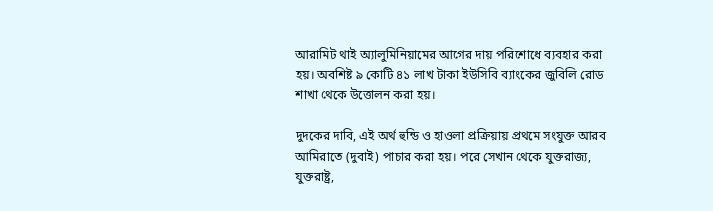আরামিট থাই অ্যালুমিনিয়ামের আগের দায় পরিশোধে ব্যবহার করা হয়। অবশিষ্ট ৯ কোটি ৪১ লাখ টাকা ইউসিবি ব্যাংকের জুবিলি রোড শাখা থেকে উত্তোলন করা হয়।

দুদকের দাবি, এই অর্থ হুন্ডি ও হাওলা প্রক্রিয়ায় প্রথমে সংযুক্ত আরব আমিরাতে (দুবাই) পাচার করা হয়। পরে সেখান থেকে যুক্তরাজ্য, যুক্তরাষ্ট্র,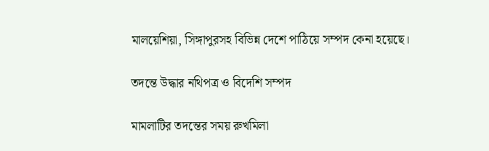মালয়েশিয়া, সিঙ্গাপুরসহ বিভিন্ন দেশে পাঠিয়ে সম্পদ কেনা হয়েছে।

তদন্তে উদ্ধার নথিপত্র ও বিদেশি সম্পদ

মামলাটির তদন্তের সময় রুখমিলা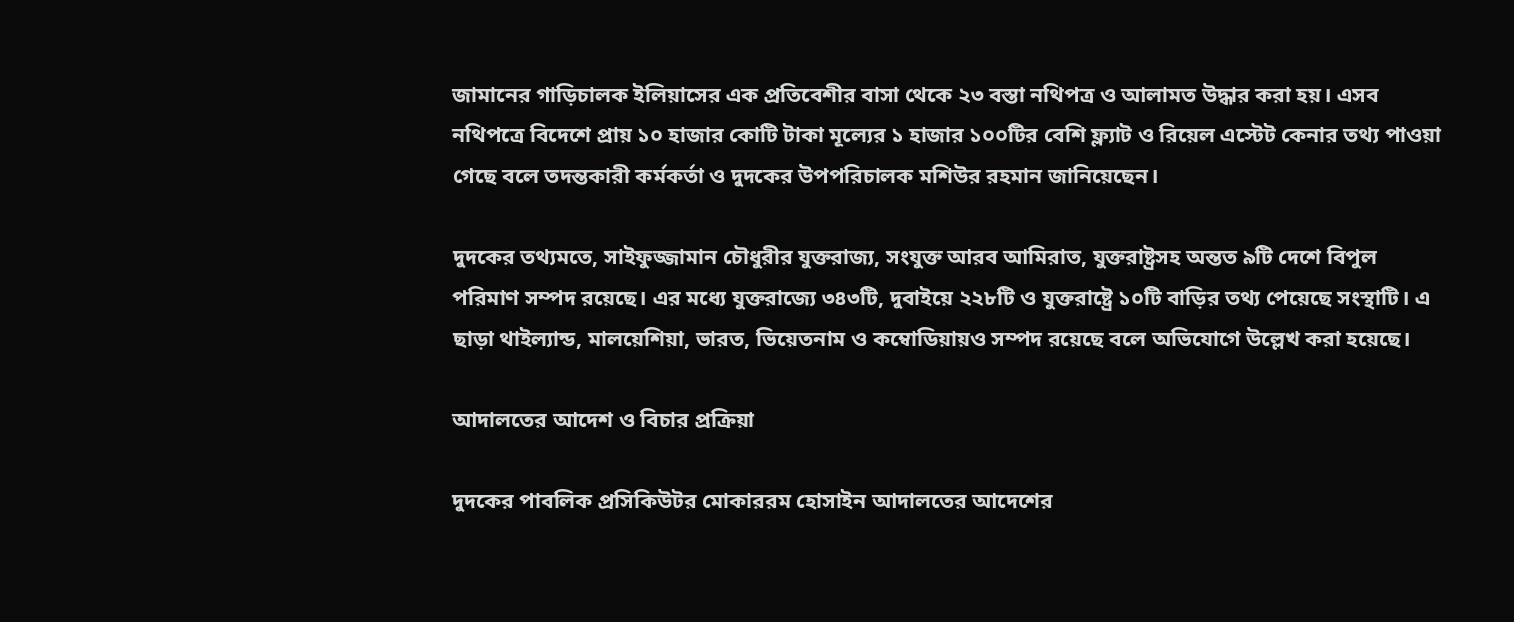জামানের গাড়িচালক ইলিয়াসের এক প্রতিবেশীর বাসা থেকে ২৩ বস্তা নথিপত্র ও আলামত উদ্ধার করা হয়। এসব নথিপত্রে বিদেশে প্রায় ১০ হাজার কোটি টাকা মূল্যের ১ হাজার ১০০টির বেশি ফ্ল্যাট ও রিয়েল এস্টেট কেনার তথ্য পাওয়া গেছে বলে তদন্তকারী কর্মকর্তা ও দুদকের উপপরিচালক মশিউর রহমান জানিয়েছেন।

দুদকের তথ্যমতে, সাইফুজ্জামান চৌধুরীর যুক্তরাজ্য, সংযুক্ত আরব আমিরাত, যুক্তরাষ্ট্রসহ অন্তত ৯টি দেশে বিপুল পরিমাণ সম্পদ রয়েছে। এর মধ্যে যুক্তরাজ্যে ৩৪৩টি, দুবাইয়ে ২২৮টি ও যুক্তরাষ্ট্রে ১০টি বাড়ির তথ্য পেয়েছে সংস্থাটি। এ ছাড়া থাইল্যান্ড, মালয়েশিয়া, ভারত, ভিয়েতনাম ও কম্বোডিয়ায়ও সম্পদ রয়েছে বলে অভিযোগে উল্লেখ করা হয়েছে।

আদালতের আদেশ ও বিচার প্রক্রিয়া

দুদকের পাবলিক প্রসিকিউটর মোকাররম হোসাইন আদালতের আদেশের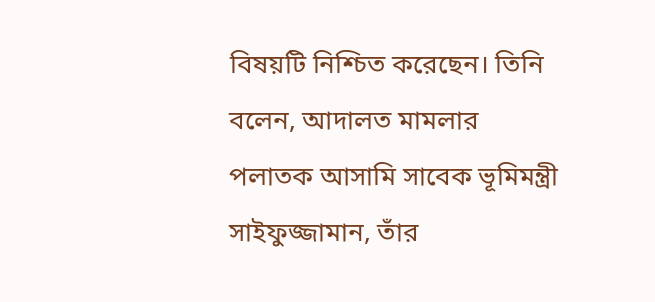বিষয়টি নিশ্চিত করেছেন। তিনি বলেন, আদালত মামলার পলাতক আসামি সাবেক ভূমিমন্ত্রী সাইফুজ্জামান, তাঁর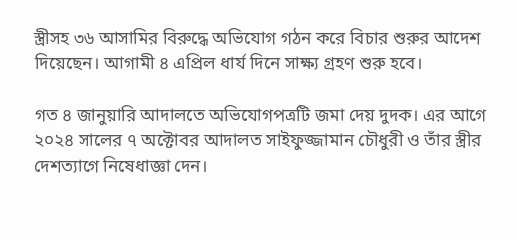স্ত্রীসহ ৩৬ আসামির বিরুদ্ধে অভিযোগ গঠন করে বিচার শুরুর আদেশ দিয়েছেন। আগামী ৪ এপ্রিল ধার্য দিনে সাক্ষ্য গ্রহণ শুরু হবে।

গত ৪ জানুয়ারি আদালতে অভিযোগপত্রটি জমা দেয় দুদক। এর আগে ২০২৪ সালের ৭ অক্টোবর আদালত সাইফুজ্জামান চৌধুরী ও তাঁর স্ত্রীর দেশত্যাগে নিষেধাজ্ঞা দেন।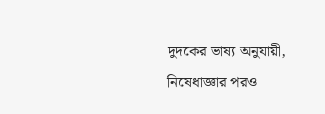দুদকের ভাষ্য অনুযায়ী, নিষেধাজ্ঞার পরও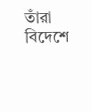তাঁরা বিদেশে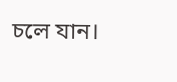চলে যান।